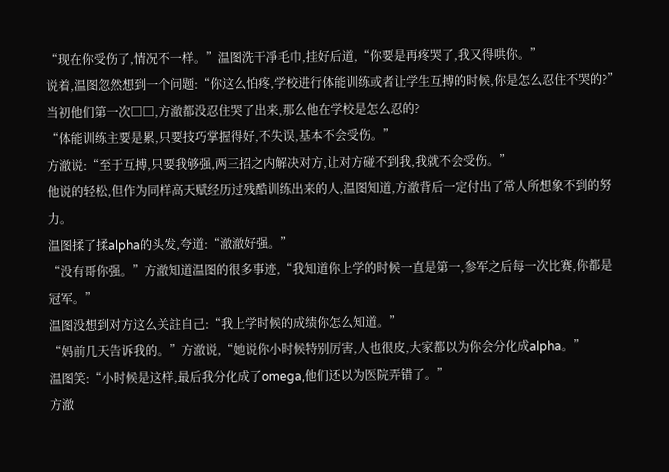“现在你受伤了,情况不一样。”温图洗干凈毛巾,挂好后道,“你要是再疼哭了,我又得哄你。”
说着,温图忽然想到一个问题:“你这么怕疼,学校进行体能训练或者让学生互搏的时候,你是怎么忍住不哭的?”
当初他们第一次□□,方澈都没忍住哭了出来,那么他在学校是怎么忍的?
“体能训练主要是累,只要技巧掌握得好,不失误,基本不会受伤。”
方澈说:“至于互搏,只要我够强,两三招之内解决对方,让对方碰不到我,我就不会受伤。”
他说的轻松,但作为同样高天赋经历过残酷训练出来的人,温图知道,方澈背后一定付出了常人所想象不到的努力。
温图揉了揉alpha的头发,夸道:“澈澈好强。”
“没有哥你强。”方澈知道温图的很多事迹,“我知道你上学的时候一直是第一,参军之后每一次比赛,你都是冠军。”
温图没想到对方这么关註自己:“我上学时候的成绩你怎么知道。”
“妈前几天告诉我的。”方澈说,“她说你小时候特别厉害,人也很皮,大家都以为你会分化成alpha。”
温图笑:“小时候是这样,最后我分化成了omega,他们还以为医院弄错了。”
方澈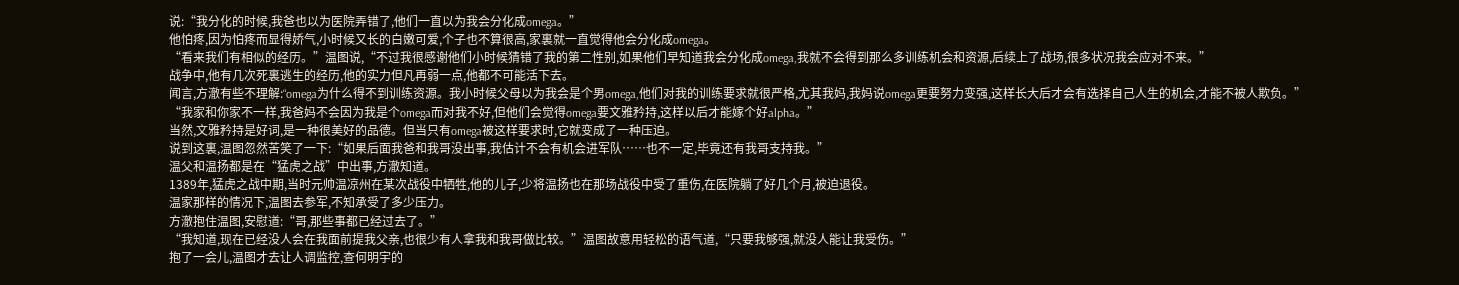说:“我分化的时候,我爸也以为医院弄错了,他们一直以为我会分化成omega。”
他怕疼,因为怕疼而显得娇气,小时候又长的白嫩可爱,个子也不算很高,家裏就一直觉得他会分化成omega。
“看来我们有相似的经历。”温图说,“不过我很感谢他们小时候猜错了我的第二性别,如果他们早知道我会分化成omega,我就不会得到那么多训练机会和资源,后续上了战场,很多状况我会应对不来。”
战争中,他有几次死裏逃生的经历,他的实力但凡再弱一点,他都不可能活下去。
闻言,方澈有些不理解:“omega为什么得不到训练资源。我小时候父母以为我会是个男omega,他们对我的训练要求就很严格,尤其我妈,我妈说omega更要努力变强,这样长大后才会有选择自己人生的机会,才能不被人欺负。”
“我家和你家不一样,我爸妈不会因为我是个omega而对我不好,但他们会觉得omega要文雅矜持,这样以后才能嫁个好alpha。”
当然,文雅矜持是好词,是一种很美好的品德。但当只有omega被这样要求时,它就变成了一种压迫。
说到这裏,温图忽然苦笑了一下:“如果后面我爸和我哥没出事,我估计不会有机会进军队……也不一定,毕竟还有我哥支持我。”
温父和温扬都是在“猛虎之战”中出事,方澈知道。
1389年,猛虎之战中期,当时元帅温凉州在某次战役中牺牲,他的儿子,少将温扬也在那场战役中受了重伤,在医院躺了好几个月,被迫退役。
温家那样的情况下,温图去参军,不知承受了多少压力。
方澈抱住温图,安慰道:“哥,那些事都已经过去了。”
“我知道,现在已经没人会在我面前提我父亲,也很少有人拿我和我哥做比较。”温图故意用轻松的语气道,“只要我够强,就没人能让我受伤。”
抱了一会儿,温图才去让人调监控,查何明宇的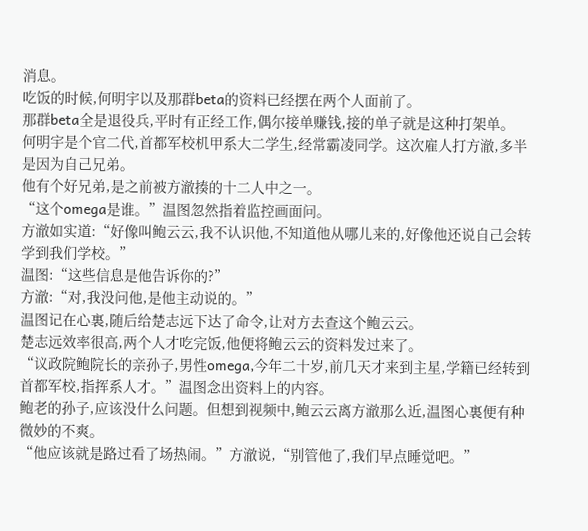消息。
吃饭的时候,何明宇以及那群beta的资料已经摆在两个人面前了。
那群beta全是退役兵,平时有正经工作,偶尔接单赚钱,接的单子就是这种打架单。
何明宇是个官二代,首都军校机甲系大二学生,经常霸凌同学。这次雇人打方澈,多半是因为自己兄弟。
他有个好兄弟,是之前被方澈揍的十二人中之一。
“这个omega是谁。”温图忽然指着监控画面问。
方澈如实道:“好像叫鲍云云,我不认识他,不知道他从哪儿来的,好像他还说自己会转学到我们学校。”
温图:“这些信息是他告诉你的?”
方澈:“对,我没问他,是他主动说的。”
温图记在心裏,随后给楚志远下达了命令,让对方去查这个鲍云云。
楚志远效率很高,两个人才吃完饭,他便将鲍云云的资料发过来了。
“议政院鲍院长的亲孙子,男性omega,今年二十岁,前几天才来到主星,学籍已经转到首都军校,指挥系人才。”温图念出资料上的内容。
鲍老的孙子,应该没什么问题。但想到视频中,鲍云云离方澈那么近,温图心裏便有种微妙的不爽。
“他应该就是路过看了场热闹。”方澈说,“别管他了,我们早点睡觉吧。”